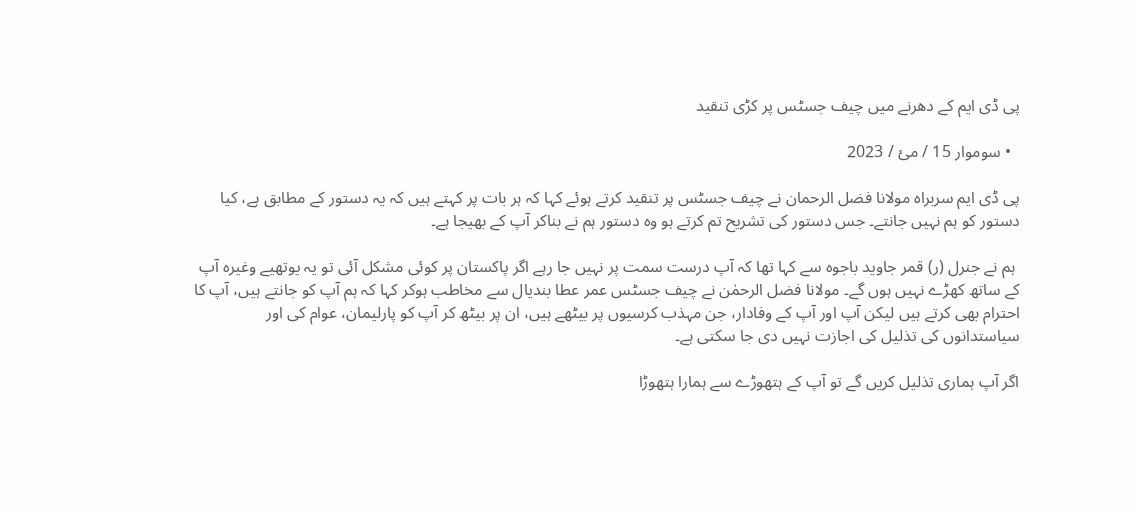پی ڈی ایم کے دھرنے میں چیف جسٹس پر کڑی تنقید

  • سوموار 15 / مئ / 2023

پی ڈی ایم سربراہ مولانا فضل الرحمان نے چیف جسٹس پر تنقید کرتے ہوئے کہا کہ ہر بات پر کہتے ہیں کہ یہ دستور کے مطابق ہے، کیا دستور کو ہم نہیں جانتے۔ جس دستور کی تشریح تم کرتے ہو وہ دستور ہم نے بناکر آپ کے بھیجا ہے۔

 ہم نے جنرل (ر) قمر جاوید باجوہ سے کہا تھا کہ آپ درست سمت پر نہیں جا رہے اگر پاکستان پر کوئی مشکل آئی تو یہ یوتھیے وغیرہ آپ کے ساتھ کھڑے نہیں ہوں گے۔ مولانا فضل الرحمٰن نے چیف جسٹس عمر عطا بندیال سے مخاطب ہوکر کہا کہ ہم آپ کو جانتے ہیں، آپ کا احترام بھی کرتے ہیں لیکن آپ اور آپ کے وفادار، جن مہذب کرسیوں پر بیٹھے ہیں، ان پر بیٹھ کر آپ کو پارلیمان، عوام کی اور سیاستدانوں کی تذلیل کی اجازت نہیں دی جا سکتی ہے۔

اگر آپ ہماری تذلیل کریں گے تو آپ کے ہتھوڑے سے ہمارا ہتھوڑا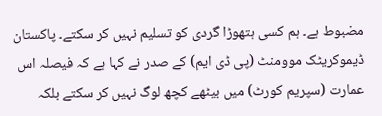مضبوط ہے۔ ہم کسی ہتھوڑا گردی کو تسلیم نہیں کر سکتے۔ پاکستان ڈیموکریٹک موومنٹ (پی ڈی ایم) کے صدر نے کہا ہے کہ فیصلہ اس عمارت (سپریم کورٹ) میں بیٹھے کچھ لوگ نہیں کر سکتے بلکہ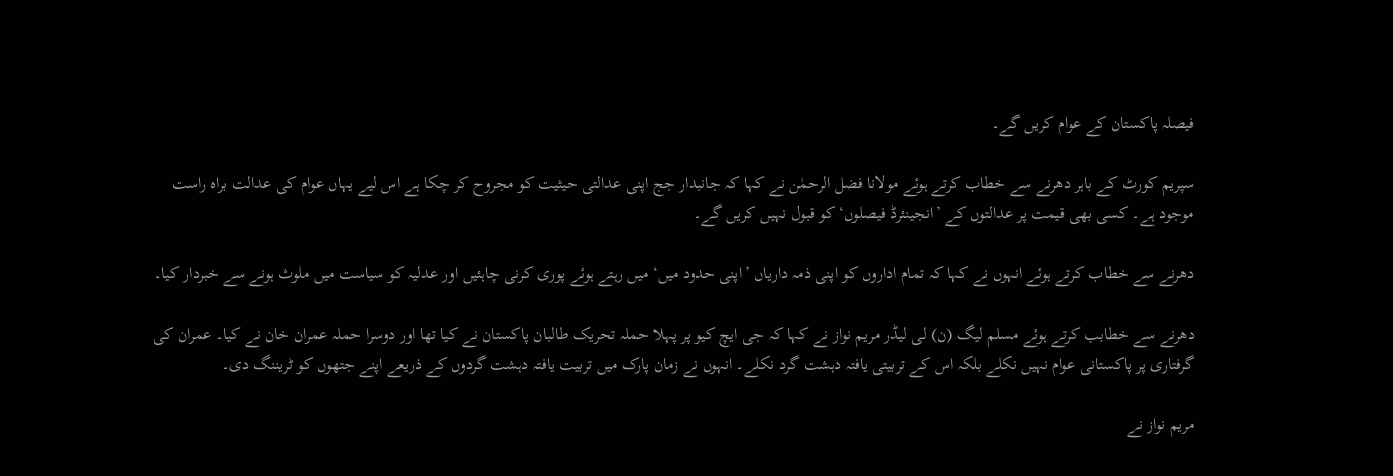فیصلہ پاکستان کے عوام کریں گے۔

سپریم کورٹ کے باہر دھرنے سے خطاب کرتے ہوئے مولانا فضل الرحمٰن نے کہا کہ جانبدار جج اپنی عدالتی حیثیت کو مجروح کر چکا ہے اس لیے یہاں عوام کی عدالت براہ راست موجود ہے۔ کسی بھی قیمت پر عدالتوں کے ’انجینئرڈ فیصلوں‘ کو قبول نہیں کریں گے۔

دھرنے سے خطاب کرتے ہوئے انہوں نے کہا کہ تمام اداروں کو اپنی ذمہ داریاں ’اپنی حدود میں‘ میں رہتے ہوئے پوری کرنی چاہئیں اور عدلیہ کو سیاست میں ملوث ہونے سے خبردار کیا۔

دھرنے سے خطابب کرتے ہوئے مسلم لیگ (ن) لی لیڈر مریم نواز نے کہا کہ جی ایچ کیو پر پہلا حملہ تحریک طالبان پاکستان نے کیا تھا اور دوسرا حملہ عمران خان نے کیا۔ عمران کی گرفتاری پر پاکستانی عوام نہیں نکلے بلکہ اس کے تربیتی یافتہ دہشت گرد نکلے۔ انہوں نے زمان پارک میں تربیت یافتہ دہشت گردوں کے ذریعے اپنے جتھوں کو ٹریننگ دی۔

مریم نواز نے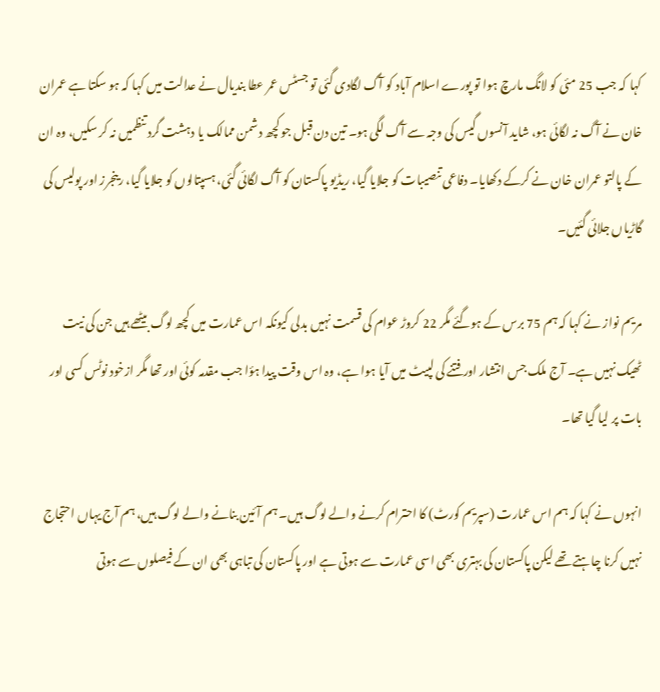کہا کہ جب 25 مئی کو لانگ مارچ ہوا تو پورے اسلام آباد کو آگ لگادی گئی تو جسٹس عمر عطا بندیال نے عدالت میں کہا کہ ہو سکتا ہے عمران خان نے آگ نہ لگائی ہو، شاید آنسوں گیس کی وجہ سے آگ لگی ہو۔ تین دن قبل جو کچھ دشمن ممالک یا دہشت گرد تنظمیں نہ کر سکیں، وہ ان کے پالتو عمران خان نے کرکے دکھایا۔ دفاعی تنصیبات کو جلایا گیا، ریڈیو پاکستان کو آگ لگائی گئی، ہسپتالوں کو جلایا گیا، رینجرز اور پولیس کی گاڑیاں جلائی گئیں۔

مریم نواز نے کہا کہ ہم 75 برس کے ہوگئے مگر 22 کروڑ عوام کی قسمت نہیں بدلی کیونکہ اس عمارت میں کچھ لوگ بیٹھے ہیں جن کی نیت ٹھیک نہیں ہے۔ آج ملک جس انتشار اور فتنے کی لپیٹ میں آیا ہوا ہے، وہ اس وقت پیدا ہؤا جب مقدمہ کوئی اور تھا مگر ازخود نوٹس کسی اور بات پر لیا گیا تھا۔

انہوں نے کہا کہ ہم اس عمارت (سپریم کورٹ) کا احترام کرنے والے لوگ ہیں۔ ہم آئین بنانے والے لوگ ہیں، ہم آج یہاں احتجاج نہیں کرنا چاہتے تھے لیکن پاکستان کی بہتری بھی اسی عمارت سے ہوتی ہے اور پاکستان کی تباہی بھی ان کے فیصلوں سے ہوتی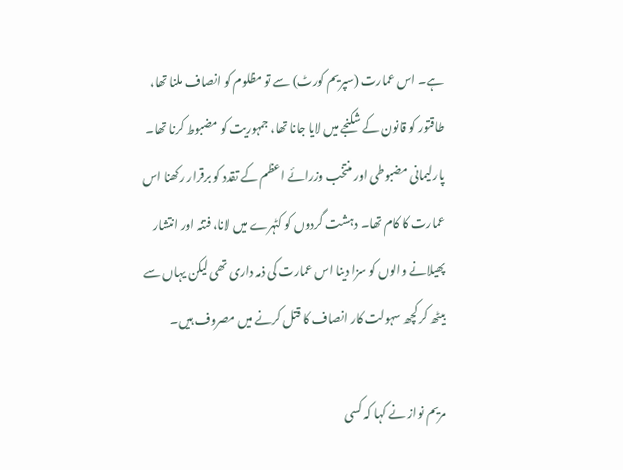ہے۔ اس عمارت (سپریم کورٹ) سے تو مظلوم کو انصاف ملنا تھا، طاقتور کو قانون کے شکنجے میں لایا جانا تھا، جمہوریت کو مضبوط کرنا تھا۔ پارلیمانی مضبوطی اور منتخب وزرائے اعظم کے تقدد کو برقرار رکھنا اس عمارت کا کام تھا۔ دہشت گردوں کو کٹہرے میں لانا، فتنہ اور انتشار پھیلانے والوں کو سزا دینا اس عمارت کی ذمہ داری تھی لیکن یہاں سے بیٹھ کر کچھ سہولت کار انصاف کا قتل کرنے میں مصروف ہیں۔

مریم نواز نے کہا کہ کسی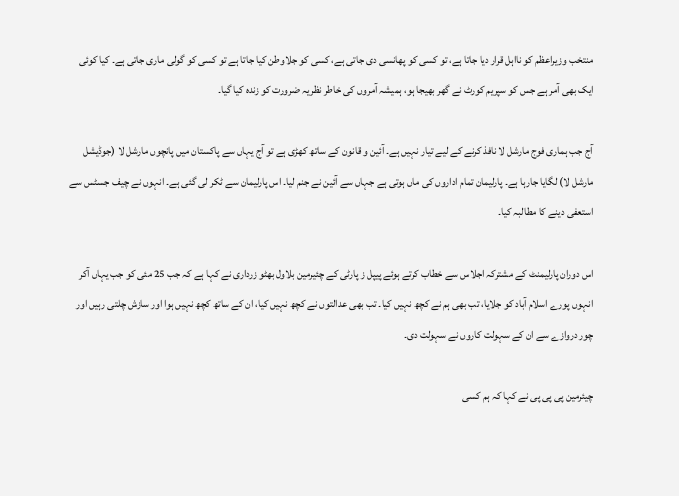منتخب وزیراعظم کو نااہل قرار دیا جاتا ہے، تو کسی کو پھانسی دی جاتی ہے، کسی کو جلاوطن کیا جاتا ہے تو کسی کو گولی ماری جاتی ہے۔ کیا کوئی ایک بھی آمر ہے جس کو سپریم کورٹ نے گھر بھیجا ہو، ہمیشہ آمروں کی خاطر نظریہ ضرورت کو زندہ کیا گیا۔

آج جب ہماری فوج مارشل لا نافذ کرنے کے لیے تیار نہیں ہے۔ آئین و قانون کے ساتھ کھڑی ہے تو آج یہاں سے پاکستان میں پانچوں مارشل لا (جوڈیشل مارشل لا) لگایا جارہا ہے۔ پارلیمان تمام اداروں کی ماں ہوتی ہے جہاں سے آئین نے جنم لیا۔ اس پارلیمان سے ٹکر لی گئی ہے۔ انہوں نے چیف جسٹس سے استعفی دینے کا مطالبہ کیا۔

اس دوران پارلیمنٹ کے مشترکہ اجلاس سے خطاب کرتے ہوئے پیپل ز پارٹی کے چئیرمین بلاول بھٹو زرداری نے کہا ہے کہ جب 25 مئی کو جب یہاں آکر انہوں پورے اسلام آباد کو جلایا، تب بھی ہم نے کچھ نہیں کیا۔ تب بھی عدالتوں نے کچھ نہیں کیا، ان کے ساتھ کچھ نہیں ہوا اور سازش چلتی رہیں اور چور دروازے سے ان کے سہولت کاروں نے سہولت دی۔

چیئرمین پی پی پی نے کہا کہ ہم کسی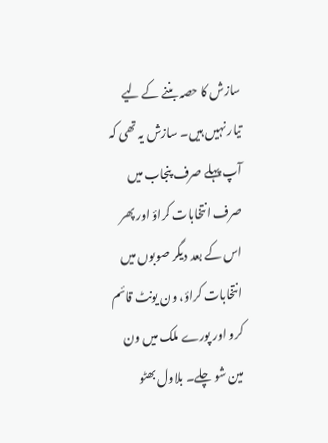سازش کا حصہ بننے کے لیے تیار نہیں ہیں۔ سازش یہ تھی کہ آپ پہلے صرف پنجاب میں صرف انتخابات کراؤ اور پھر اس کے بعد دیگر صوبوں میں انتخابات کراؤ، ون یونٹ قائم کرو اور پورے ملک میں ون مین شو چلے۔ بلاول بھٹو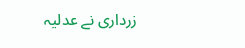زرداری نے عدلیہ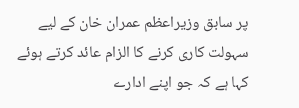پر سابق وزیراعظم عمران خان کے لیے سہولت کاری کرنے کا الزام عائد کرتے ہوئے کہا ہے کہ جو اپنے ادارے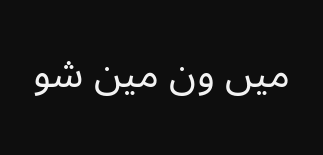میں ون مین شو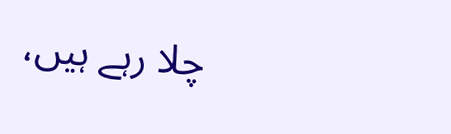چلا رہے ہیں،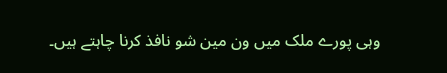وہی پورے ملک میں ون مین شو نافذ کرنا چاہتے ہیں۔